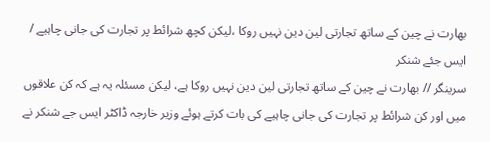بھارت نے چین کے ساتھ تجارتی لین دین نہیں روکا ،لیکن کچھ شرائط پر تجارت کی جانی چاہیے / ایس جئے شنکر
سرینگر // بھارت نے چین کے ساتھ تجارتی لین دین نہیں روکا ہے، لیکن مسئلہ یہ ہے کہ کن علاقوں میں اور کن شرائط پر تجارت کی جانی چاہیے کی بات کرتے ہوئے وزیر خارجہ ڈاکٹر ایس جے شنکر نے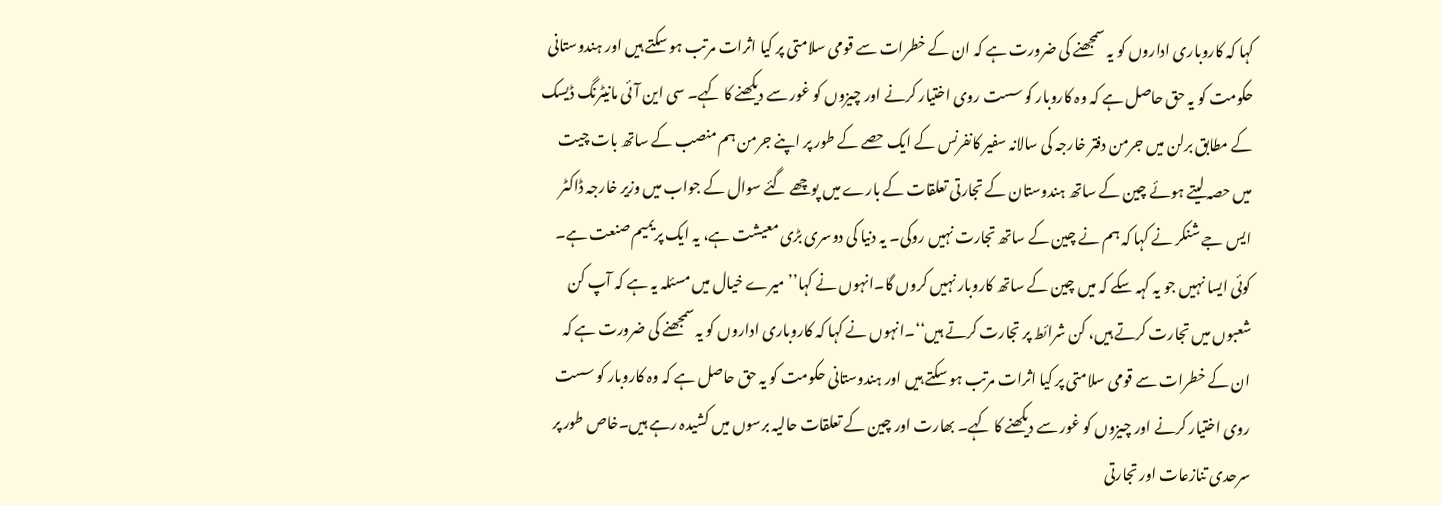کہا کہ کاروباری اداروں کو یہ سمجھنے کی ضرورت ہے کہ ان کے خطرات سے قومی سلامتی پر کیا اثرات مرتب ہو سکتے ہیں اور ہندوستانی حکومت کو یہ حق حاصل ہے کہ وہ کاروبار کو سست روی اختیار کرنے اور چیزوں کو غور سے دیکھنے کا کہے۔ سی این آئی مانیٹرنگ ڈیسک کے مطابق برلن میں جرمن دفتر خارجہ کی سالانہ سفیر کانفرنس کے ایک حصے کے طور پر اپنے جرمن ہم منصب کے ساتھ بات چیت میں حصہ لیتے ہوئے چین کے ساتھ ہندوستان کے تجارتی تعلقات کے بارے میں پوچھے گئے سوال کے جواب میں وزیر خارجہ ڈاکٹر ایس جے شنکر نے کہا کہ ہم نے چین کے ساتھ تجارت نہیں روکی۔ یہ دنیا کی دوسری بڑی معیشت ہے، یہ ایک پریمیم صنعت ہے۔ کوئی ایسا نہیں جو یہ کہہ سکے کہ میں چین کے ساتھ کاروبار نہیں کروں گا۔انہوں نے کہا’’ میرے خیال میں مسئلہ یہ ہے کہ آپ کن شعبوں میں تجارت کرتے ہیں، کن شرائط پر تجارت کرتے ہیں‘‘۔انہوں نے کہا کہ کاروباری اداروں کو یہ سمجھنے کی ضرورت ہے کہ ان کے خطرات سے قومی سلامتی پر کیا اثرات مرتب ہو سکتے ہیں اور ہندوستانی حکومت کو یہ حق حاصل ہے کہ وہ کاروبار کو سست روی اختیار کرنے اور چیزوں کو غور سے دیکھنے کا کہے۔ بھارت اور چین کے تعلقات حالیہ برسوں میں کشیدہ رہے ہیں۔خاص طور پر سرحدی تنازعات اور تجارتی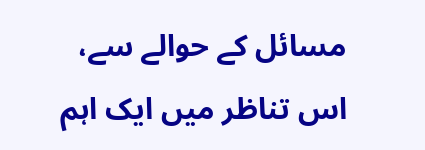مسائل کے حوالے سے، اس تناظر میں ایک اہم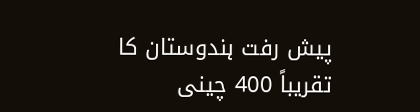پیش رفت ہندوستان کا تقریباً 400 چینی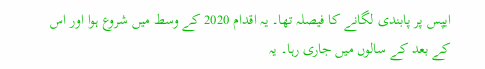ایپس پر پابندی لگانے کا فیصلہ تھا۔ یہ اقدام 2020 کے وسط میں شروع ہوا اور اس کے بعد کے سالوں میں جاری رہا۔ یہ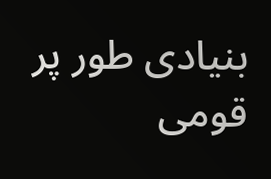بنیادی طور پر قومی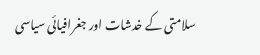سلامتی کے خدشات اور جغرافیائی سیاسی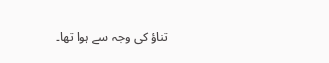تناؤ کی وجہ سے ہوا تھا۔